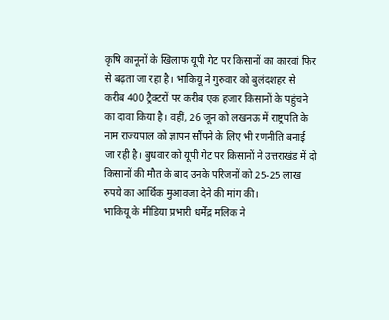कृषि कानूनों के खिलाफ यूपी गेट पर किसानों का कारवां फिर से बढ़ता जा रहा है। भाकियू ने गुरुवार को बुलंदशहर से करीब 400 ट्रैक्टरों पर करीब एक हजार किसानों के पहुंचने का दावा किया है। वहीं, 26 जून को लखनऊ में राष्ट्रपति के नाम राज्यपाल को ज्ञापन सौंपने के लिए भी रणनीति बनाई जा रही है। बुधवार को यूपी गेट पर किसानों ने उत्तराखंड में दो किसानों की मौत के बाद उनके परिजनों को 25-25 लाख रुपये का आर्थिक मुआवजा देने की मांग की।
भाकियू के मीडिया प्रभारी धर्मेंद्र मलिक ने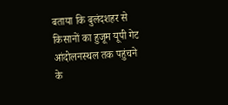बताया कि बुलंदशहर से किसानों का हुजूम यूपी गेट आंदोलनस्थल तक पहुंचने के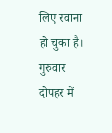लिए रवाना हो चुका है। गुरुवार दोपहर में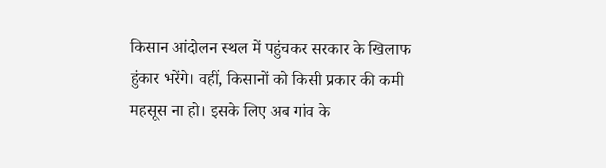किसान आंदोलन स्थल में पहुंचकर सरकार के खिलाफ हुंकार भरेंगे। वहीं, किसानों को किसी प्रकार की कमी महसूस ना हो। इसके लिए अब गांव के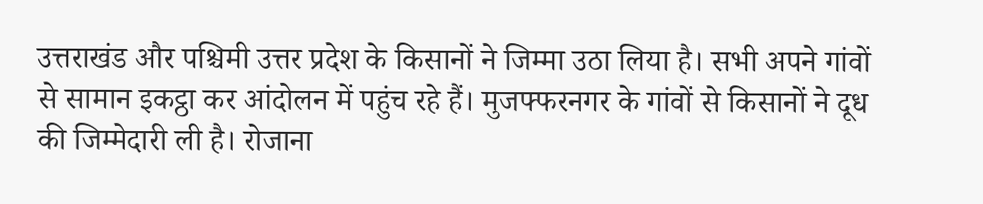उत्तराखंड और पश्चिमी उत्तर प्रदेश के किसानों ने जिम्मा उठा लिया है। सभी अपने गांवों से सामान इकट्ठा कर आंदोलन में पहुंच रहे हैं। मुजफ्फरनगर के गांवों से किसानों ने दूध की जिम्मेदारी ली है। रोजाना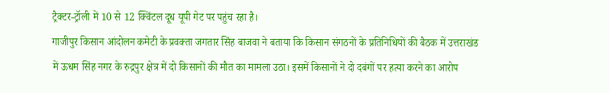ट्रैक्टर-ट्रॉली में 10 से 12 क्विंटल दूध यूपी गेट पर पहुंच रहा है।
गाजीपुर किसान आंदोलन कमेटी के प्रवक्ता जगतार सिंह बाजवा ने बताया कि किसान संगठनों के प्रतिनिधियों की बैठक में उत्तराखंड में ऊधम सिंह नगर के रुद्रपुर क्षेत्र में दो किसानों की मौत का मामला उठा। इसमें किसानों ने दो दबंगों पर हत्या करने का आरोप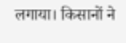लगाया। किसानों ने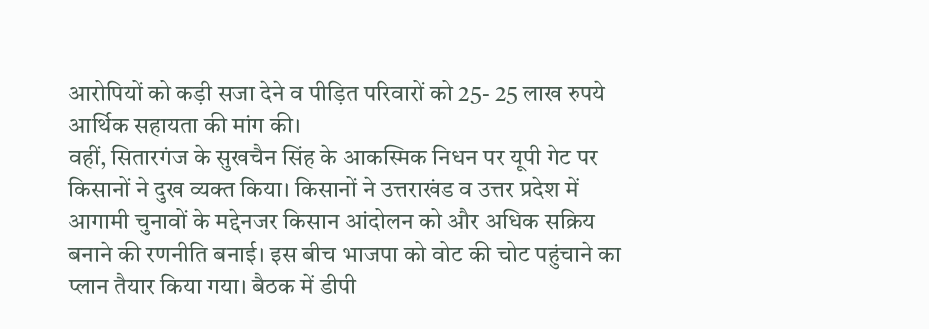आरोपियों को कड़ी सजा देने व पीड़ित परिवारों को 25- 25 लाख रुपये आर्थिक सहायता की मांग की।
वहीं, सितारगंज के सुखचैन सिंह के आकस्मिक निधन पर यूपी गेट पर किसानों ने दुख व्यक्त किया। किसानों ने उत्तराखंड व उत्तर प्रदेश में आगामी चुनावों के मद्देनजर किसान आंदोलन को और अधिक सक्रिय बनाने की रणनीति बनाई। इस बीच भाजपा को वोट की चोट पहुंचाने का प्लान तैयार किया गया। बैठक में डीपी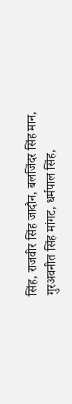सिंह, राजवीर सिंह जादौन, बलजिंदर सिंह मान, गुरअवनीत सिंह मांगट, धर्मपाल सिंह,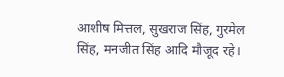आशीष मित्तल, सुखराज सिंह, गुरमेल सिंह, मनजीत सिंह आदि मौजूद रहे।